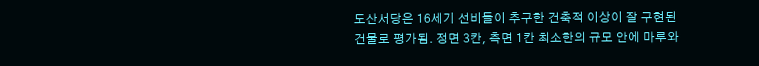도산서당은 16세기 선비들이 추구한 건축적 이상이 잘 구현된 건물로 평가됨. 정면 3칸, 측면 1칸 최소한의 규모 안에 마루와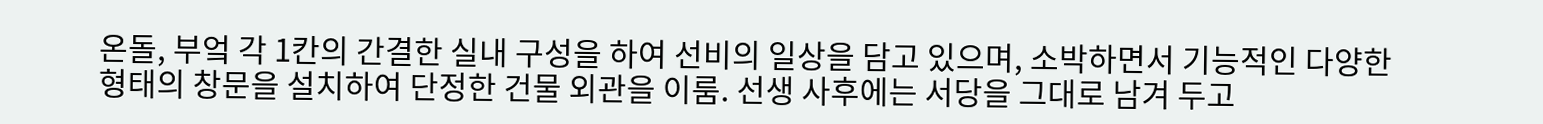온돌, 부엌 각 1칸의 간결한 실내 구성을 하여 선비의 일상을 담고 있으며, 소박하면서 기능적인 다양한 형태의 창문을 설치하여 단정한 건물 외관을 이룸. 선생 사후에는 서당을 그대로 남겨 두고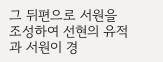그 뒤편으로 서원을 조성하여 선현의 유적과 서원이 경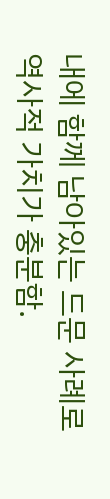내에 함께 남아있는 드문 사례로 역사적 가치가 충분함.